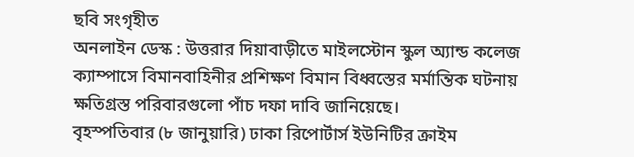ছবি সংগৃহীত
অনলাইন ডেস্ক : উত্তরার দিয়াবাড়ীতে মাইলস্টোন স্কুল অ্যান্ড কলেজ ক্যাম্পাসে বিমানবাহিনীর প্রশিক্ষণ বিমান বিধ্বস্তের মর্মান্তিক ঘটনায় ক্ষতিগ্রস্ত পরিবারগুলো পাঁচ দফা দাবি জানিয়েছে।
বৃহস্পতিবার (৮ জানুয়ারি) ঢাকা রিপোর্টার্স ইউনিটির ক্রাইম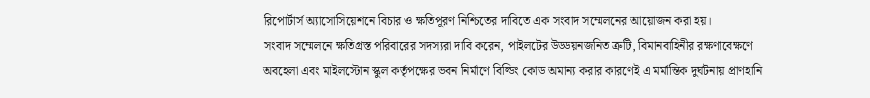রিপোর্টার্স অ্যাসোসিয়েশনে বিচার ও ক্ষতিপূরণ নিশ্চিতের দাবিতে এক সংবাদ সম্মেলনের আয়োজন করা হয়।
সংবাদ সম্মেলনে ক্ষতিগ্রস্ত পরিবারের সদস্যরা দাবি করেন, পাইলটের উড্ডয়নজনিত ত্রুটি, বিমানবাহিনীর রক্ষণাবেক্ষণে অবহেলা এবং মাইলস্টোন স্কুল কর্তৃপক্ষের ভবন নির্মাণে বিল্ডিং কোড অমান্য করার কারণেই এ মর্মান্তিক দুর্ঘটনায় প্রাণহানি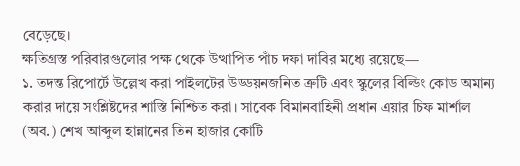বেড়েছে।
ক্ষতিগ্রস্ত পরিবারগুলোর পক্ষ থেকে উত্থাপিত পাঁচ দফা দাবির মধ্যে রয়েছে—
১. তদন্ত রিপোর্টে উল্লেখ করা পাইলটের উড্ডয়নজনিত ত্রুটি এবং স্কুলের বিল্ডিং কোড অমান্য করার দায়ে সংশ্লিষ্টদের শাস্তি নিশ্চিত করা। সাবেক বিমানবাহিনী প্রধান এয়ার চিফ মার্শাল (অব.) শেখ আব্দুল হান্নানের তিন হাজার কোটি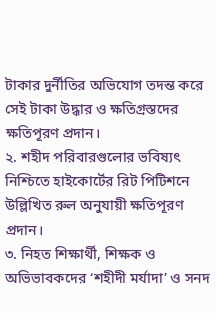টাকার দুর্নীতির অভিযোগ তদন্ত করে সেই টাকা উদ্ধার ও ক্ষতিগ্রস্তদের ক্ষতিপূরণ প্রদান।
২. শহীদ পরিবারগুলোর ভবিষ্যৎ নিশ্চিতে হাইকোর্টের রিট পিটিশনে উল্লিখিত রুল অনুযায়ী ক্ষতিপূরণ প্রদান।
৩. নিহত শিক্ষার্থী, শিক্ষক ও অভিভাবকদের ‘শহীদী মর্যাদা’ ও সনদ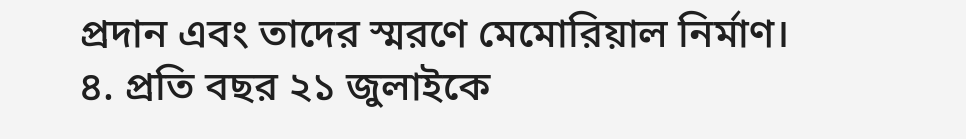প্রদান এবং তাদের স্মরণে মেমোরিয়াল নির্মাণ।
৪. প্রতি বছর ২১ জুলাইকে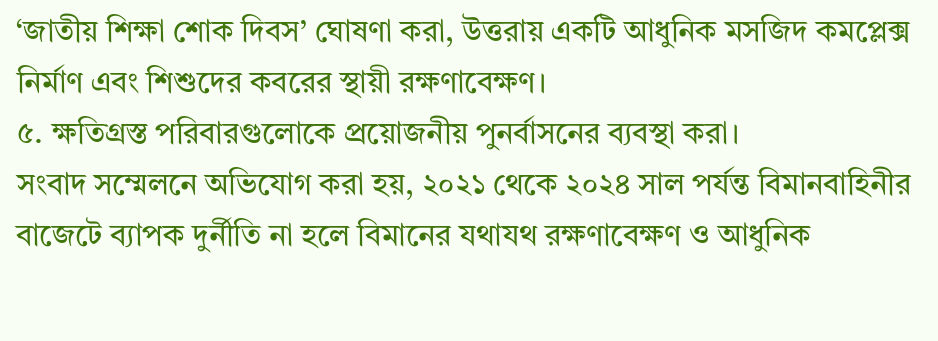‘জাতীয় শিক্ষা শোক দিবস’ ঘোষণা করা, উত্তরায় একটি আধুনিক মসজিদ কমপ্লেক্স নির্মাণ এবং শিশুদের কবরের স্থায়ী রক্ষণাবেক্ষণ।
৫. ক্ষতিগ্রস্ত পরিবারগুলোকে প্রয়োজনীয় পুনর্বাসনের ব্যবস্থা করা।
সংবাদ সম্মেলনে অভিযোগ করা হয়, ২০২১ থেকে ২০২৪ সাল পর্যন্ত বিমানবাহিনীর বাজেটে ব্যাপক দুর্নীতি না হলে বিমানের যথাযথ রক্ষণাবেক্ষণ ও আধুনিক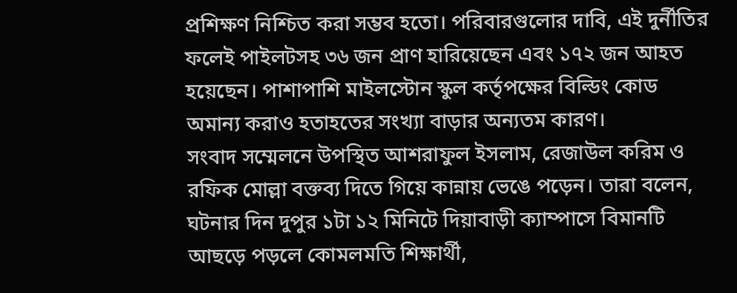প্রশিক্ষণ নিশ্চিত করা সম্ভব হতো। পরিবারগুলোর দাবি, এই দুর্নীতির ফলেই পাইলটসহ ৩৬ জন প্রাণ হারিয়েছেন এবং ১৭২ জন আহত হয়েছেন। পাশাপাশি মাইলস্টোন স্কুল কর্তৃপক্ষের বিল্ডিং কোড অমান্য করাও হতাহতের সংখ্যা বাড়ার অন্যতম কারণ।
সংবাদ সম্মেলনে উপস্থিত আশরাফুল ইসলাম, রেজাউল করিম ও রফিক মোল্লা বক্তব্য দিতে গিয়ে কান্নায় ভেঙে পড়েন। তারা বলেন, ঘটনার দিন দুপুর ১টা ১২ মিনিটে দিয়াবাড়ী ক্যাম্পাসে বিমানটি আছড়ে পড়লে কোমলমতি শিক্ষার্থী,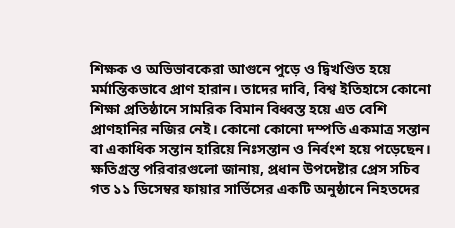শিক্ষক ও অভিভাবকেরা আগুনে পুড়ে ও দ্বিখণ্ডিত হয়ে মর্মান্তিকভাবে প্রাণ হারান। তাদের দাবি, বিশ্ব ইতিহাসে কোনো শিক্ষা প্রতিষ্ঠানে সামরিক বিমান বিধ্বস্ত হয়ে এত বেশি প্রাণহানির নজির নেই। কোনো কোনো দম্পতি একমাত্র সন্তান বা একাধিক সন্তান হারিয়ে নিঃসন্তান ও নির্বংশ হয়ে পড়েছেন।
ক্ষতিগ্রস্ত পরিবারগুলো জানায়, প্রধান উপদেষ্টার প্রেস সচিব গত ১১ ডিসেম্বর ফায়ার সার্ভিসের একটি অনুষ্ঠানে নিহতদের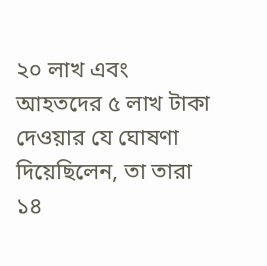২০ লাখ এবং আহতদের ৫ লাখ টাকা দেওয়ার যে ঘোষণা দিয়েছিলেন, তা তারা ১৪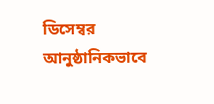ডিসেম্বর আনুষ্ঠানিকভাবে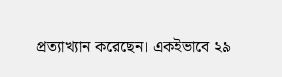প্রত্যাখ্যান করেছেন। একইভাবে ২৯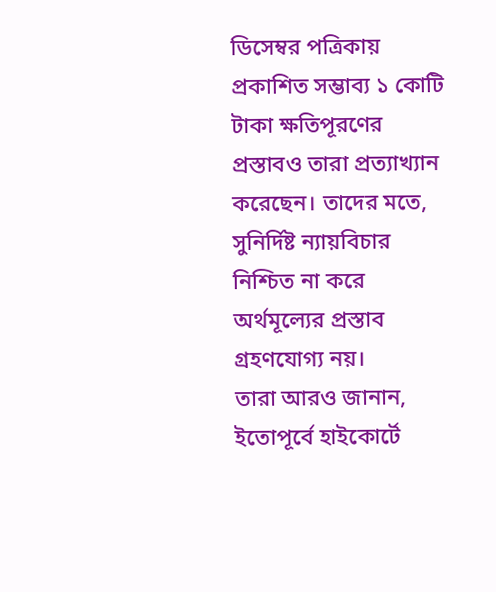ডিসেম্বর পত্রিকায় প্রকাশিত সম্ভাব্য ১ কোটি টাকা ক্ষতিপূরণের প্রস্তাবও তারা প্রত্যাখ্যান করেছেন। তাদের মতে, সুনির্দিষ্ট ন্যায়বিচার নিশ্চিত না করে অর্থমূল্যের প্রস্তাব গ্রহণযোগ্য নয়।
তারা আরও জানান, ইতোপূর্বে হাইকোর্টে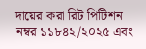দায়ের করা রিট পিটিশন নম্বর ১১৮৪২/২০২৫ এবং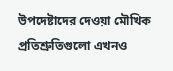উপদেষ্টাদের দেওয়া মৌখিক প্রতিশ্রুতিগুলো এখনও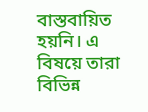বাস্তবায়িত হয়নি। এ বিষয়ে তারা বিভিন্ন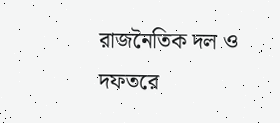রাজনৈতিক দল ও দফতরে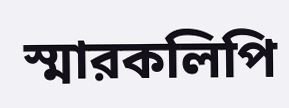স্মারকলিপি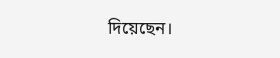দিয়েছেন।